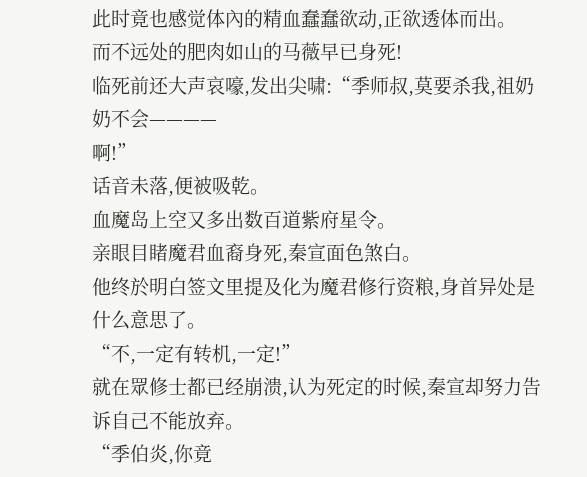此时竟也感觉体內的精血蠢蠢欲动,正欲透体而出。
而不远处的肥肉如山的马薇早已身死!
临死前还大声哀嚎,发出尖啸:“季师叔,莫要杀我,祖奶奶不会————
啊!”
话音未落,便被吸乾。
血魔岛上空又多出数百道紫府星令。
亲眼目睹魔君血裔身死,秦宣面色煞白。
他终於明白签文里提及化为魔君修行资粮,身首异处是什么意思了。
“不,一定有转机,一定!”
就在眾修士都已经崩溃,认为死定的时候,秦宣却努力告诉自己不能放弃。
“季伯炎,你竟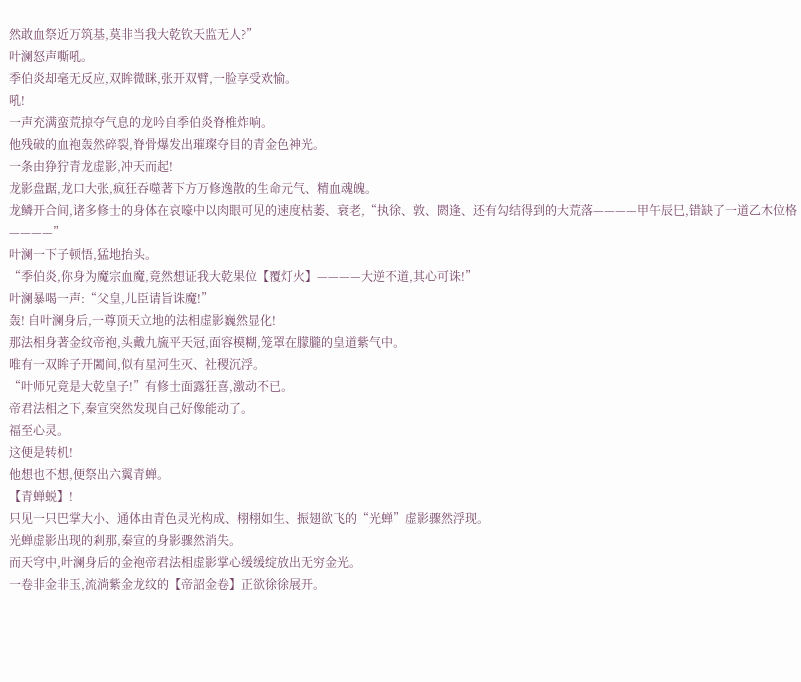然敢血祭近万筑基,莫非当我大乾钦天监无人?”
叶澜怒声嘶吼。
季伯炎却毫无反应,双眸微眯,张开双臂,一脸享受欢愉。
吼!
一声充满蛮荒掠夺气息的龙吟自季伯炎脊椎炸响。
他残破的血袍轰然碎裂,脊骨爆发出璀璨夺目的青金色神光。
一条由狰狞青龙虚影,冲天而起!
龙影盘踞,龙口大张,疯狂吞噬著下方万修逸散的生命元气、精血魂魄。
龙鳞开合间,诸多修士的身体在哀嚎中以肉眼可见的速度枯萎、衰老,“执徐、敦、閼逢、还有勾结得到的大荒落————甲午辰巳,错缺了一道乙木位格————”
叶澜一下子顿悟,猛地抬头。
“季伯炎,你身为魔宗血魔,竟然想证我大乾果位【覆灯火】————大逆不道,其心可诛!”
叶澜暴喝一声:“父皇,儿臣请旨诛魔!”
轰! 自叶澜身后,一尊顶天立地的法相虚影巍然显化!
那法相身著金纹帝袍,头戴九旒平天冠,面容模糊,笼罩在朦朧的皇道紫气中。
唯有一双眸子开闔间,似有星河生灭、社稷沉浮。
“叶师兄竟是大乾皇子!”有修士面露狂喜,激动不已。
帝君法相之下,秦宣突然发现自己好像能动了。
福至心灵。
这便是转机!
他想也不想,便祭出六翼青蝉。
【青蝉蜕】!
只见一只巴掌大小、通体由青色灵光构成、栩栩如生、振翅欲飞的“光蝉”虚影骤然浮现。
光蝉虚影出现的剎那,秦宣的身影骤然消失。
而天穹中,叶澜身后的金袍帝君法相虚影掌心缓缓绽放出无穷金光。
一卷非金非玉,流淌紫金龙纹的【帝詔金卷】正欲徐徐展开。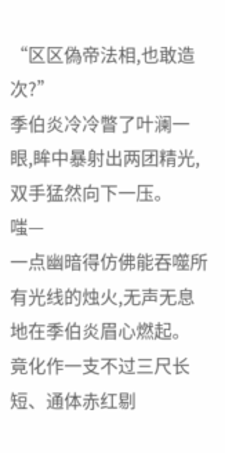“区区偽帝法相,也敢造次?”
季伯炎冷冷瞥了叶澜一眼,眸中暴射出两团精光,双手猛然向下一压。
嗤—
一点幽暗得仿佛能吞噬所有光线的烛火,无声无息地在季伯炎眉心燃起。
竟化作一支不过三尺长短、通体赤红剔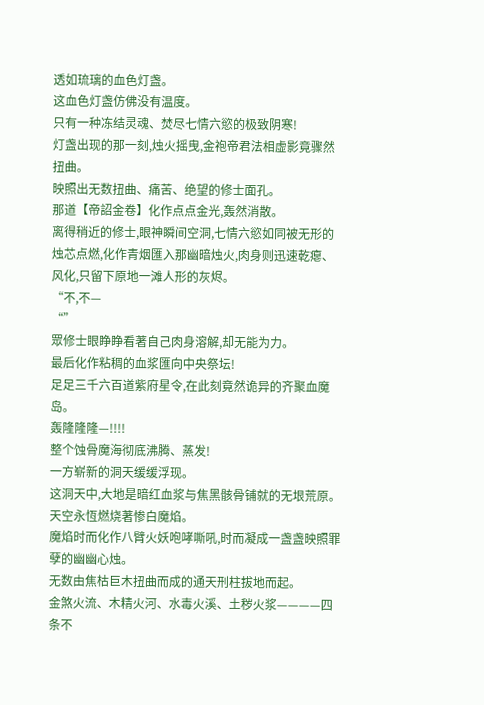透如琉璃的血色灯盏。
这血色灯盏仿佛没有温度。
只有一种冻结灵魂、焚尽七情六慾的极致阴寒!
灯盏出现的那一刻,烛火摇曳,金袍帝君法相虚影竟骤然扭曲。
映照出无数扭曲、痛苦、绝望的修士面孔。
那道【帝詔金卷】化作点点金光,轰然消散。
离得稍近的修士,眼神瞬间空洞,七情六慾如同被无形的烛芯点燃,化作青烟匯入那幽暗烛火,肉身则迅速乾瘪、风化,只留下原地一滩人形的灰烬。
“不,不—
“”
眾修士眼睁睁看著自己肉身溶解,却无能为力。
最后化作粘稠的血浆匯向中央祭坛!
足足三千六百道紫府星令,在此刻竟然诡异的齐聚血魔岛。
轰隆隆隆—!!!!
整个蚀骨魔海彻底沸腾、蒸发!
一方崭新的洞天缓缓浮现。
这洞天中,大地是暗红血浆与焦黑骸骨铺就的无垠荒原。
天空永恆燃烧著惨白魔焰。
魔焰时而化作八臂火妖咆哮嘶吼,时而凝成一盏盏映照罪孽的幽幽心烛。
无数由焦枯巨木扭曲而成的通天刑柱拔地而起。
金煞火流、木精火河、水毒火溪、土秽火浆————四条不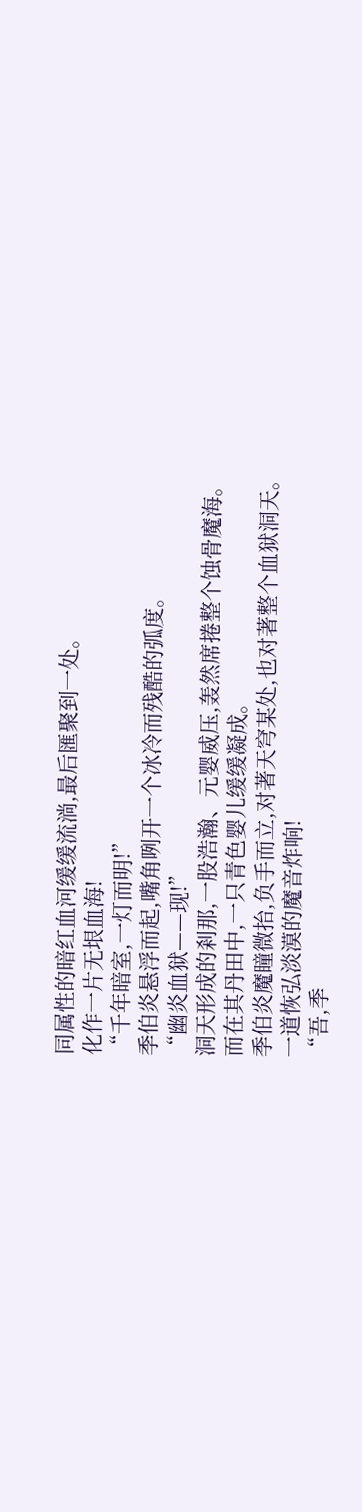同属性的暗红血河缓缓流淌,最后匯聚到一处。
化作一片无垠血海!
“千年暗室,一灯而明!”
季伯炎悬浮而起,嘴角咧开一个冰冷而残酷的弧度。
“幽炎血狱——现!”
洞天形成的剎那,一股浩瀚、元婴威压,轰然席捲整个蚀骨魔海。
而在其丹田中,一只青色婴儿缓缓凝成。
季伯炎魔瞳微抬,负手而立,对著天穹某处,也对著整个血狱洞天。
一道恢弘淡漠的魔音炸响!
“吾,季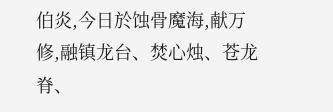伯炎,今日於蚀骨魔海,献万修,融镇龙台、焚心烛、苍龙脊、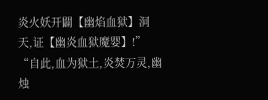炎火妖开闢【幽焰血狱】洞天,证【幽炎血狱魔婴】!”
“自此,血为狱土,炎焚万灵,幽烛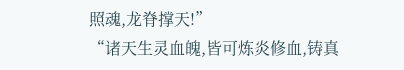照魂,龙脊撑天!”
“诸天生灵血魄,皆可炼炎修血,铸真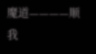魔道————顺我